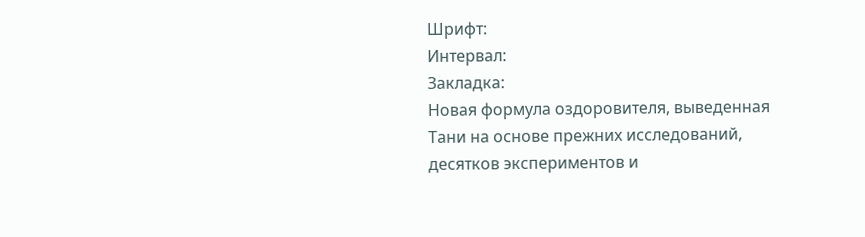Шрифт:
Интервал:
Закладка:
Новая формула оздоровителя, выведенная Тани на основе прежних исследований, десятков экспериментов и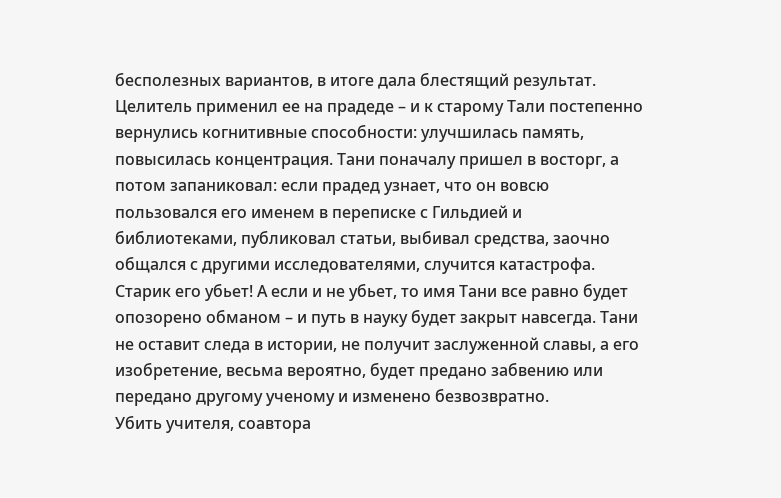бесполезных вариантов, в итоге дала блестящий результат. Целитель применил ее на прадеде – и к старому Тали постепенно вернулись когнитивные способности: улучшилась память, повысилась концентрация. Тани поначалу пришел в восторг, а потом запаниковал: если прадед узнает, что он вовсю пользовался его именем в переписке с Гильдией и библиотеками, публиковал статьи, выбивал средства, заочно общался с другими исследователями, случится катастрофа. Старик его убьет! А если и не убьет, то имя Тани все равно будет опозорено обманом – и путь в науку будет закрыт навсегда. Тани не оставит следа в истории, не получит заслуженной славы, а его изобретение, весьма вероятно, будет предано забвению или передано другому ученому и изменено безвозвратно.
Убить учителя, соавтора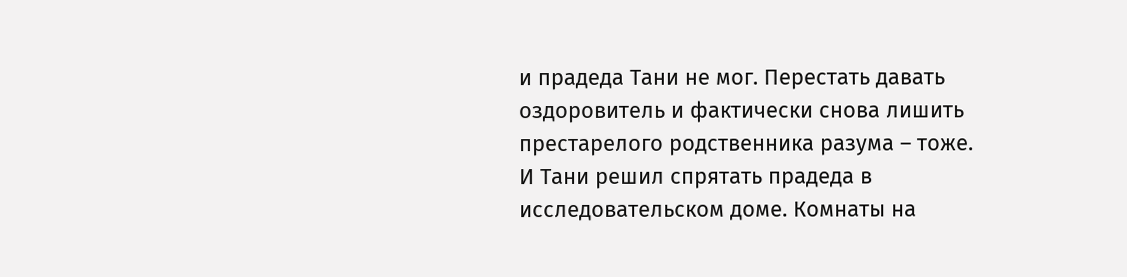и прадеда Тани не мог. Перестать давать оздоровитель и фактически снова лишить престарелого родственника разума – тоже.
И Тани решил спрятать прадеда в исследовательском доме. Комнаты на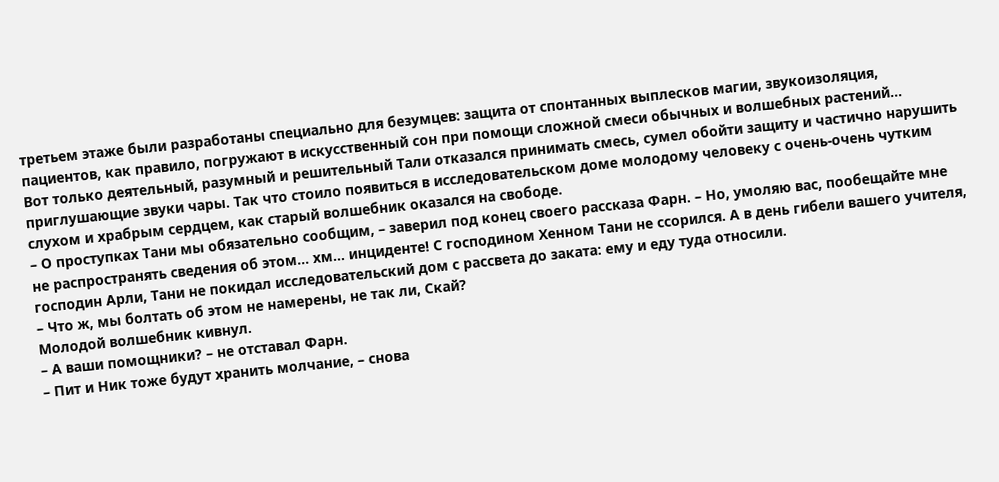третьем этаже были разработаны специально для безумцев: защита от спонтанных выплесков магии, звукоизоляция, пациентов, как правило, погружают в искусственный сон при помощи сложной смеси обычных и волшебных растений…
Вот только деятельный, разумный и решительный Тали отказался принимать смесь, сумел обойти защиту и частично нарушить приглушающие звуки чары. Так что стоило появиться в исследовательском доме молодому человеку с очень-очень чутким слухом и храбрым сердцем, как старый волшебник оказался на свободе.
– О проступках Тани мы обязательно сообщим, – заверил под конец своего рассказа Фарн. – Но, умоляю вас, пообещайте мне не распространять сведения об этом… хм… инциденте! С господином Хенном Тани не ссорился. А в день гибели вашего учителя, господин Арли, Тани не покидал исследовательский дом с рассвета до заката: ему и еду туда относили.
– Что ж, мы болтать об этом не намерены, не так ли, Скай?
Молодой волшебник кивнул.
– А ваши помощники? – не отставал Фарн.
– Пит и Ник тоже будут хранить молчание, – снова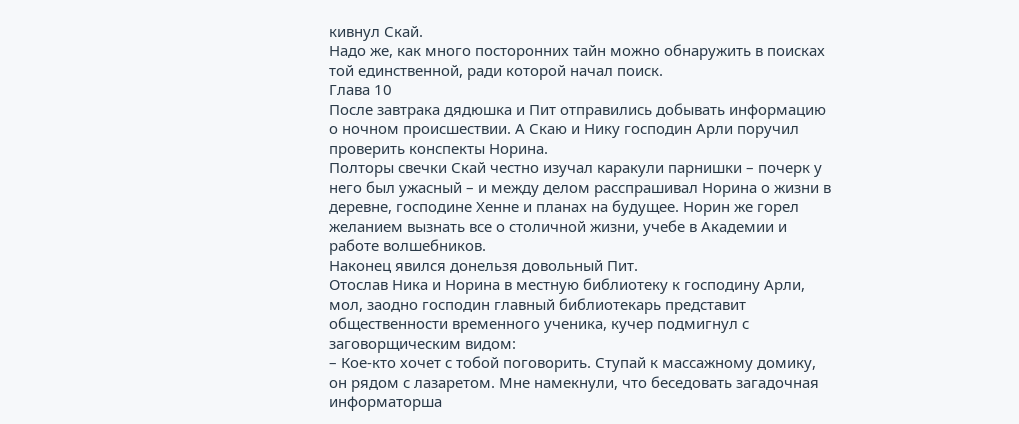кивнул Скай.
Надо же, как много посторонних тайн можно обнаружить в поисках той единственной, ради которой начал поиск.
Глава 10
После завтрака дядюшка и Пит отправились добывать информацию о ночном происшествии. А Скаю и Нику господин Арли поручил проверить конспекты Норина.
Полторы свечки Скай честно изучал каракули парнишки – почерк у него был ужасный – и между делом расспрашивал Норина о жизни в деревне, господине Хенне и планах на будущее. Норин же горел желанием вызнать все о столичной жизни, учебе в Академии и работе волшебников.
Наконец явился донельзя довольный Пит.
Отослав Ника и Норина в местную библиотеку к господину Арли, мол, заодно господин главный библиотекарь представит общественности временного ученика, кучер подмигнул с заговорщическим видом:
– Кое-кто хочет с тобой поговорить. Ступай к массажному домику, он рядом с лазаретом. Мне намекнули, что беседовать загадочная информаторша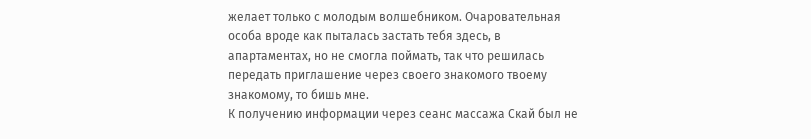желает только с молодым волшебником. Очаровательная особа вроде как пыталась застать тебя здесь, в апартаментах, но не смогла поймать, так что решилась передать приглашение через своего знакомого твоему знакомому, то бишь мне.
К получению информации через сеанс массажа Скай был не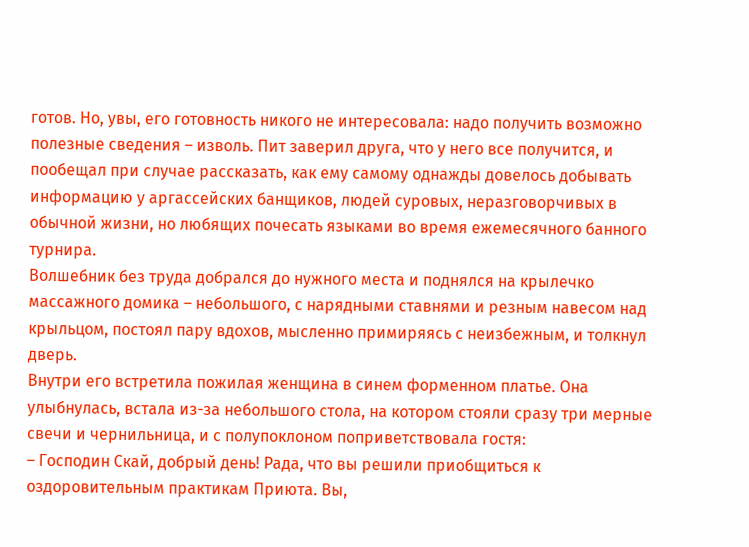готов. Но, увы, его готовность никого не интересовала: надо получить возможно полезные сведения – изволь. Пит заверил друга, что у него все получится, и пообещал при случае рассказать, как ему самому однажды довелось добывать информацию у аргассейских банщиков, людей суровых, неразговорчивых в обычной жизни, но любящих почесать языками во время ежемесячного банного турнира.
Волшебник без труда добрался до нужного места и поднялся на крылечко массажного домика – небольшого, с нарядными ставнями и резным навесом над крыльцом, постоял пару вдохов, мысленно примиряясь с неизбежным, и толкнул дверь.
Внутри его встретила пожилая женщина в синем форменном платье. Она улыбнулась, встала из-за небольшого стола, на котором стояли сразу три мерные свечи и чернильница, и с полупоклоном поприветствовала гостя:
– Господин Скай, добрый день! Рада, что вы решили приобщиться к оздоровительным практикам Приюта. Вы,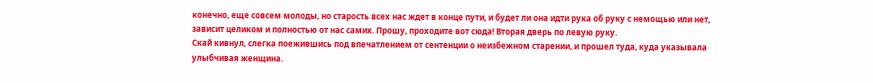конечно, еще совсем молоды, но старость всех нас ждет в конце пути, и будет ли она идти рука об руку с немощью или нет, зависит целиком и полностью от нас самих. Прошу, проходите вот сюда! Вторая дверь по левую руку.
Скай кивнул, слегка поежившись под впечатлением от сентенции о неизбежном старении, и прошел туда, куда указывала улыбчивая женщина.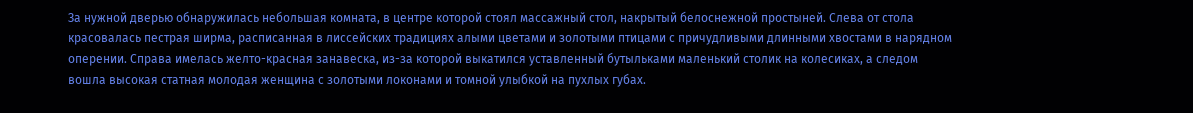За нужной дверью обнаружилась небольшая комната, в центре которой стоял массажный стол, накрытый белоснежной простыней. Слева от стола красовалась пестрая ширма, расписанная в лиссейских традициях алыми цветами и золотыми птицами с причудливыми длинными хвостами в нарядном оперении. Справа имелась желто-красная занавеска, из-за которой выкатился уставленный бутыльками маленький столик на колесиках, а следом вошла высокая статная молодая женщина с золотыми локонами и томной улыбкой на пухлых губах.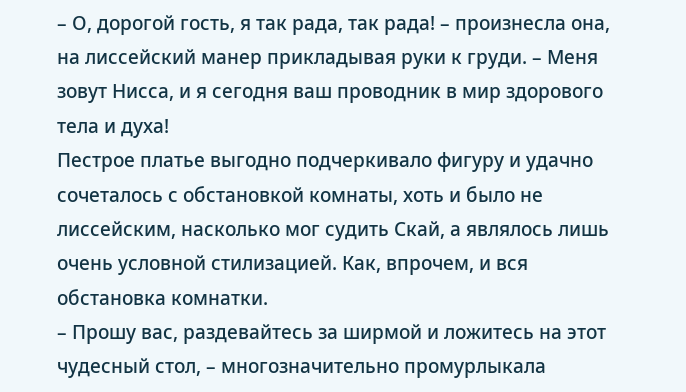– О, дорогой гость, я так рада, так рада! – произнесла она, на лиссейский манер прикладывая руки к груди. – Меня зовут Нисса, и я сегодня ваш проводник в мир здорового тела и духа!
Пестрое платье выгодно подчеркивало фигуру и удачно сочеталось с обстановкой комнаты, хоть и было не лиссейским, насколько мог судить Скай, а являлось лишь очень условной стилизацией. Как, впрочем, и вся обстановка комнатки.
– Прошу вас, раздевайтесь за ширмой и ложитесь на этот чудесный стол, – многозначительно промурлыкала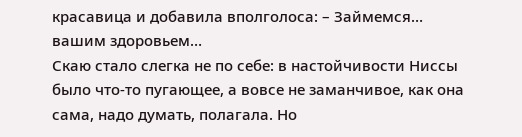красавица и добавила вполголоса: – Займемся… вашим здоровьем…
Скаю стало слегка не по себе: в настойчивости Ниссы было что-то пугающее, а вовсе не заманчивое, как она сама, надо думать, полагала. Но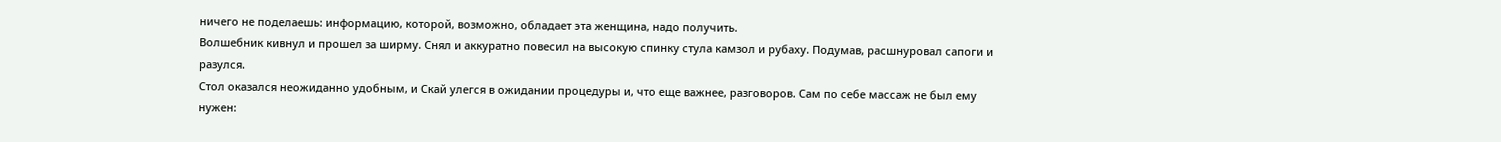ничего не поделаешь: информацию, которой, возможно, обладает эта женщина, надо получить.
Волшебник кивнул и прошел за ширму. Снял и аккуратно повесил на высокую спинку стула камзол и рубаху. Подумав, расшнуровал сапоги и разулся.
Стол оказался неожиданно удобным, и Скай улегся в ожидании процедуры и, что еще важнее, разговоров. Сам по себе массаж не был ему нужен: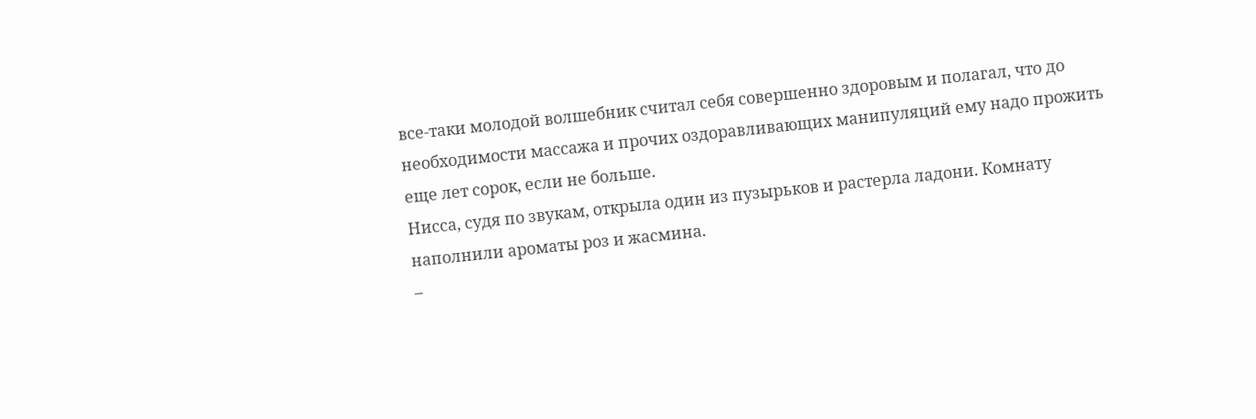все-таки молодой волшебник считал себя совершенно здоровым и полагал, что до необходимости массажа и прочих оздоравливающих манипуляций ему надо прожить еще лет сорок, если не больше.
Нисса, судя по звукам, открыла один из пузырьков и растерла ладони. Комнату наполнили ароматы роз и жасмина.
–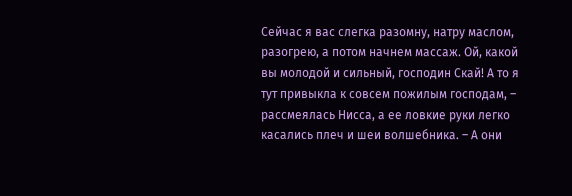Сейчас я вас слегка разомну, натру маслом, разогрею, а потом начнем массаж. Ой, какой вы молодой и сильный, господин Скай! А то я тут привыкла к совсем пожилым господам, – рассмеялась Нисса, а ее ловкие руки легко касались плеч и шеи волшебника. – А они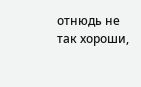отнюдь не так хороши,